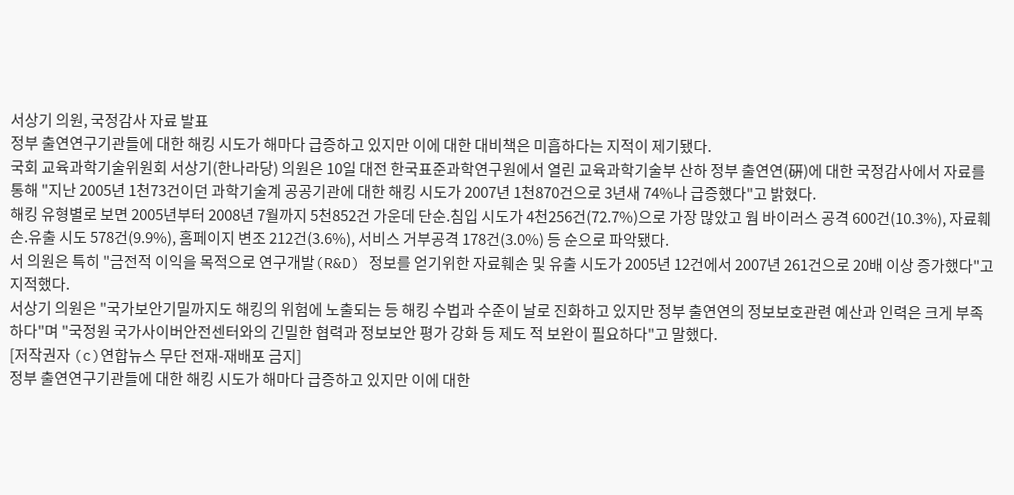서상기 의원, 국정감사 자료 발표
정부 출연연구기관들에 대한 해킹 시도가 해마다 급증하고 있지만 이에 대한 대비책은 미흡하다는 지적이 제기됐다.
국회 교육과학기술위원회 서상기(한나라당) 의원은 10일 대전 한국표준과학연구원에서 열린 교육과학기술부 산하 정부 출연연(硏)에 대한 국정감사에서 자료를 통해 "지난 2005년 1천73건이던 과학기술계 공공기관에 대한 해킹 시도가 2007년 1천870건으로 3년새 74%나 급증했다"고 밝혔다.
해킹 유형별로 보면 2005년부터 2008년 7월까지 5천852건 가운데 단순.침입 시도가 4천256건(72.7%)으로 가장 많았고 웜 바이러스 공격 600건(10.3%), 자료훼손.유출 시도 578건(9.9%), 홈페이지 변조 212건(3.6%), 서비스 거부공격 178건(3.0%) 등 순으로 파악됐다.
서 의원은 특히 "금전적 이익을 목적으로 연구개발(R&D) 정보를 얻기위한 자료훼손 및 유출 시도가 2005년 12건에서 2007년 261건으로 20배 이상 증가했다"고 지적했다.
서상기 의원은 "국가보안기밀까지도 해킹의 위험에 노출되는 등 해킹 수법과 수준이 날로 진화하고 있지만 정부 출연연의 정보보호관련 예산과 인력은 크게 부족하다"며 "국정원 국가사이버안전센터와의 긴밀한 협력과 정보보안 평가 강화 등 제도 적 보완이 필요하다"고 말했다.
[저작권자 (c)연합뉴스 무단 전재-재배포 금지]
정부 출연연구기관들에 대한 해킹 시도가 해마다 급증하고 있지만 이에 대한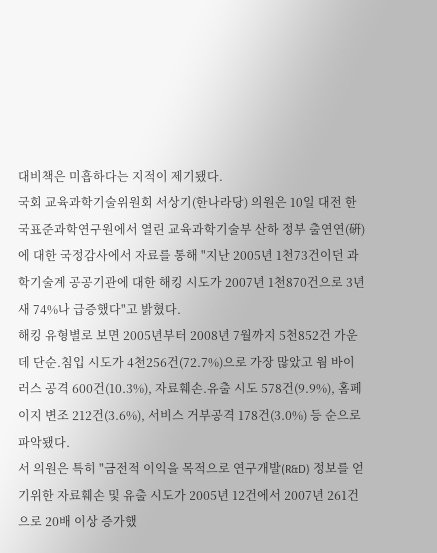대비책은 미흡하다는 지적이 제기됐다.
국회 교육과학기술위원회 서상기(한나라당) 의원은 10일 대전 한국표준과학연구원에서 열린 교육과학기술부 산하 정부 출연연(硏)에 대한 국정감사에서 자료를 통해 "지난 2005년 1천73건이던 과학기술계 공공기관에 대한 해킹 시도가 2007년 1천870건으로 3년새 74%나 급증했다"고 밝혔다.
해킹 유형별로 보면 2005년부터 2008년 7월까지 5천852건 가운데 단순.침입 시도가 4천256건(72.7%)으로 가장 많았고 웜 바이러스 공격 600건(10.3%), 자료훼손.유출 시도 578건(9.9%), 홈페이지 변조 212건(3.6%), 서비스 거부공격 178건(3.0%) 등 순으로 파악됐다.
서 의원은 특히 "금전적 이익을 목적으로 연구개발(R&D) 정보를 얻기위한 자료훼손 및 유출 시도가 2005년 12건에서 2007년 261건으로 20배 이상 증가했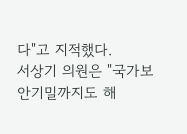다"고 지적했다.
서상기 의원은 "국가보안기밀까지도 해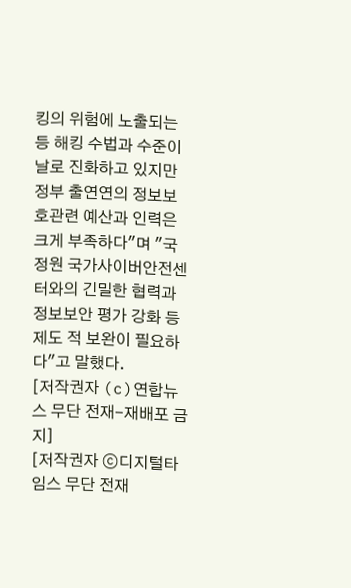킹의 위험에 노출되는 등 해킹 수법과 수준이 날로 진화하고 있지만 정부 출연연의 정보보호관련 예산과 인력은 크게 부족하다"며 "국정원 국가사이버안전센터와의 긴밀한 협력과 정보보안 평가 강화 등 제도 적 보완이 필요하다"고 말했다.
[저작권자 (c)연합뉴스 무단 전재-재배포 금지]
[저작권자 ⓒ디지털타임스 무단 전재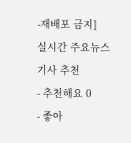-재배포 금지]
실시간 주요뉴스
기사 추천
- 추천해요 0
- 좋아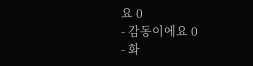요 0
- 감동이에요 0
- 화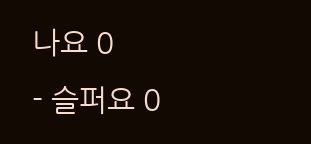나요 0
- 슬퍼요 0